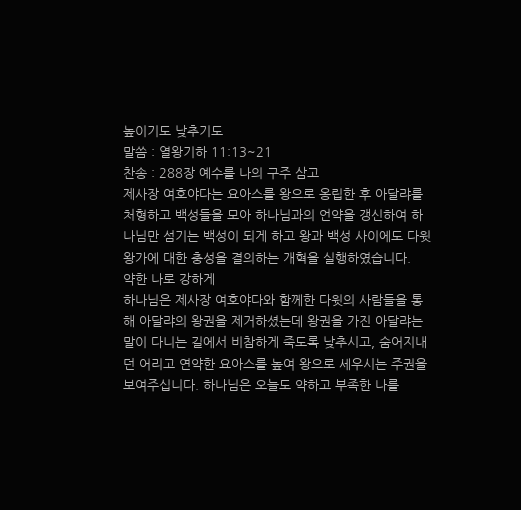높이기도 낮추기도
말씀 : 열왕기하 11:13~21
찬송 : 288장 예수를 나의 구주 삼고
제사장 여호야다는 요아스를 왕으로 옹립한 후 아달랴를 처형하고 백성들을 모아 하나님과의 언약을 갱신하여 하나님만 섬기는 백성이 되게 하고 왕과 백성 사이에도 다윗 왕가에 대한 충성을 결의하는 개혁을 실행하였습니다.
약한 나로 강하게
하나님은 제사장 여호야다와 함께한 다윗의 사람들을 통해 아달랴의 왕권을 제거하셨는데 왕권을 가진 아달랴는 말이 다니는 길에서 비참하게 죽도록 낮추시고, 숨어지내던 어리고 연약한 요아스를 높여 왕으로 세우시는 주권을 보여주십니다. 하나님은 오늘도 약하고 부족한 나를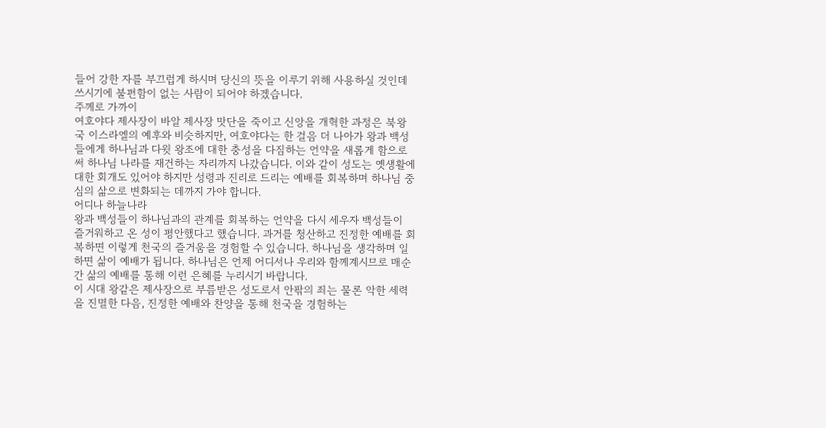들어 강한 자를 부끄럽게 하시며 당신의 뜻을 이루기 위해 사용하실 것인데 쓰시기에 불편함이 없는 사람이 되어야 하겠습니다.
주께로 가까이
여호야다 제사장이 바알 제사장 맛단을 죽이고 신앙을 개혁한 과정은 북왕국 이스라엘의 예후와 비슷하지만, 여호야다는 한 걸음 더 나아가 왕과 백성들에게 하나님과 다윗 왕조에 대한 충성을 다짐하는 언약을 새롭게 함으로써 하나님 나라를 재건하는 자리까지 나갔습니다. 이와 같이 성도는 옛생활에 대한 회개도 있어야 하지만 성령과 진리로 드리는 예배를 회복하며 하나님 중심의 삶으로 변화되는 데까지 가야 합니다.
어디나 하늘나라
왕과 백성들이 하나님과의 관계를 회복하는 언약을 다시 세우자 백성들이 즐거워하고 온 성이 평안했다고 했습니다. 과거를 청산하고 진정한 예배를 회복하면 이렇게 천국의 즐거움을 경험할 수 있습니다. 하나님을 생각하며 일하면 삶이 예배가 됩니다. 하나님은 언제 어디서나 우리와 함께계시므로 매순간 삶의 예배를 통해 이런 은혜를 누리시기 바랍니다.
이 시대 왕같은 제사장으로 부름받은 성도로서 안팎의 죄는 물론 악한 세력을 진멸한 다음, 진정한 예배와 찬양을 통해 천국을 경험하는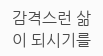감격스런 삶이 되시기를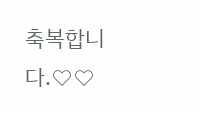축복합니다.♡♡